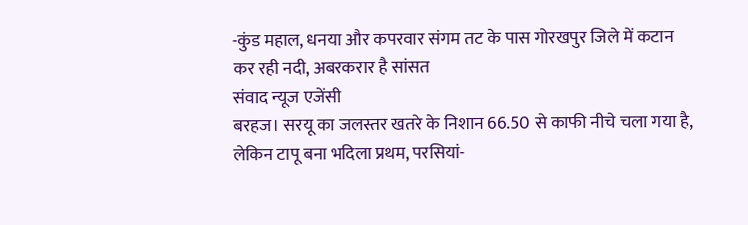-कुंड महाल, धनया और कपरवार संगम तट के पास गोरखपुर जिले में कटान कर रही नदी, अबरकरार है सांसत
संवाद न्यूज एजेंसी
बरहज। सरयू का जलस्तर खतरे के निशान 66.50 से काफी नीचे चला गया है, लेकिन टापू बना भदिला प्रथम, परसियां-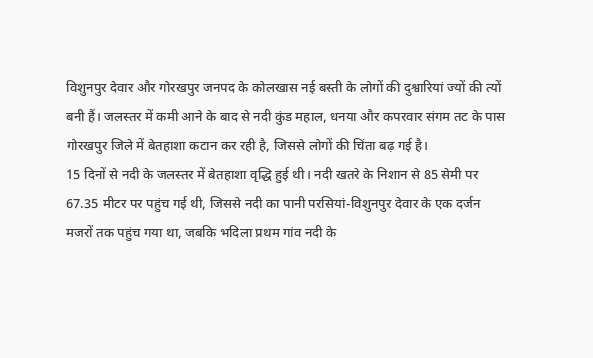विशुनपुर देवार और गोरखपुर जनपद के कोलखास नई बस्ती के लोगों की दुश्वारियां ज्यों की त्यों बनी हैं। जलस्तर में कमी आने के बाद से नदी कुंड महाल, धनया और कपरवार संगम तट के पास गोरखपुर जिले में बेतहाशा कटान कर रही है, जिससे लोगों की चिंता बढ़ गई है।
15 दिनों से नदी के जलस्तर में बेतहाशा वृद्धि हुई थी। नदी खतरे के निशान से 85 सेमी पर 67.35 मीटर पर पहुंच गई थी, जिससे नदी का पानी परसियां-विशुनपुर देवार के एक दर्जन मजरों तक पहुंच गया था, जबकि भदिला प्रथम गांव नदी के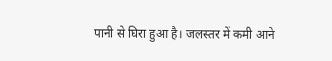पानी से घिरा हुआ है। जलस्तर में कमी आने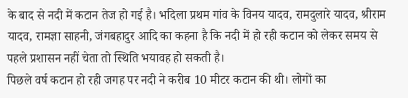के बाद से नदी में कटान तेज हो गई है। भदिला प्रथम गांव के विनय यादव, रामदुलारे यादव, श्रीराम यादव, रामज्ञा साहनी, जंगबहादुर आदि का कहना है कि नदी में हो रही कटान को लेकर समय से पहले प्रशासन नहीं चेता तो स्थिति भयावह हो सकती है।
पिछले वर्ष कटान हो रही जगह पर नदी ने करीब 10 मीटर कटान की थी। लोगों का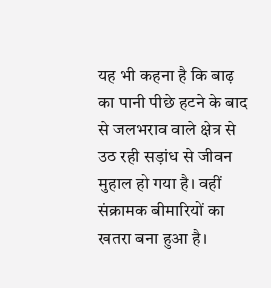यह भी कहना है कि बाढ़ का पानी पीछे हटने के बाद से जलभराव वाले क्षेत्र से उठ रही सड़ांध से जीवन मुहाल हो गया है। वहीं संक्रामक बीमारियों का खतरा बना हुआ है।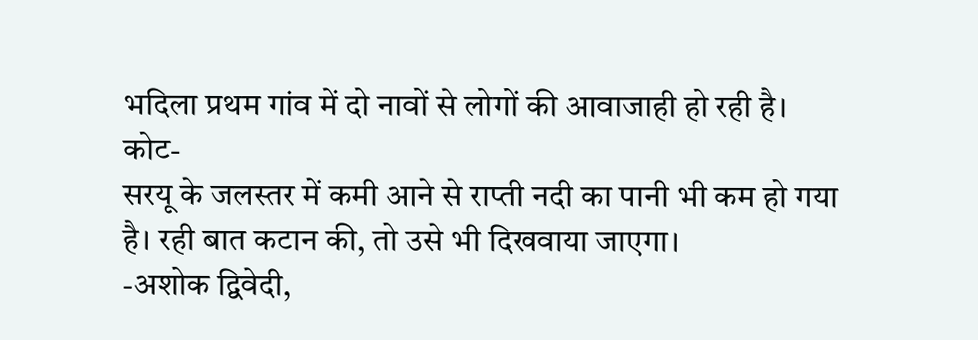भदिला प्रथम गांव में दो नावों से लोगों की आवाजाही हो रही है।
कोट-
सरयू के जलस्तर में कमी आने से राप्ती नदी का पानी भी कम हो गया है। रही बात कटान की, तो उसे भी दिखवाया जाएगा।
-अशोक द्विवेदी,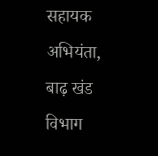सहायक अभियंता, बाढ़ खंड विभाग